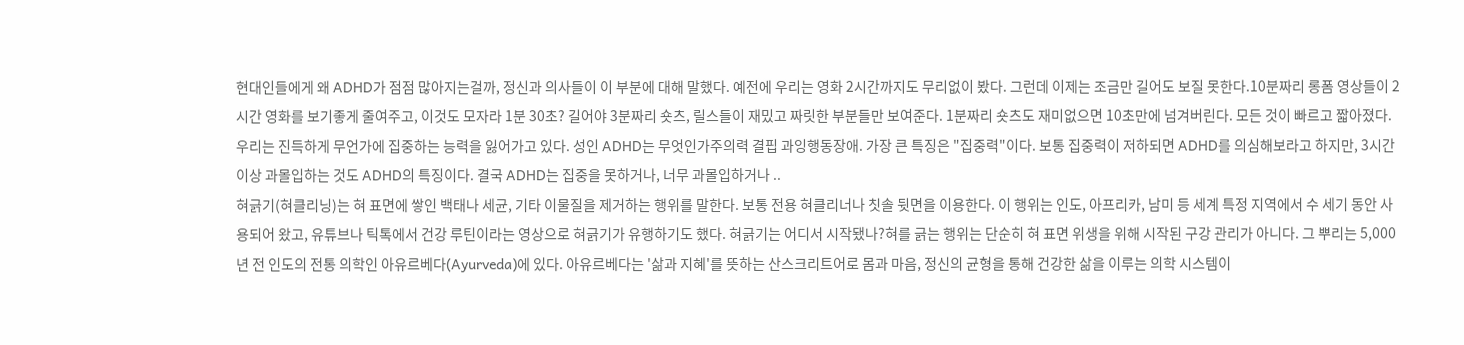현대인들에게 왜 ADHD가 점점 많아지는걸까, 정신과 의사들이 이 부분에 대해 말했다. 예전에 우리는 영화 2시간까지도 무리없이 봤다. 그런데 이제는 조금만 길어도 보질 못한다.10분짜리 롱폼 영상들이 2시간 영화를 보기좋게 줄여주고, 이것도 모자라 1분 30초? 길어야 3분짜리 숏츠, 릴스들이 재밌고 짜릿한 부분들만 보여준다. 1분짜리 숏츠도 재미없으면 10초만에 넘겨버린다. 모든 것이 빠르고 짧아졌다. 우리는 진득하게 무언가에 집중하는 능력을 잃어가고 있다. 성인 ADHD는 무엇인가주의력 결핍 과잉행동장애. 가장 큰 특징은 "집중력"이다. 보통 집중력이 저하되면 ADHD를 의심해보라고 하지만, 3시간이상 과몰입하는 것도 ADHD의 특징이다. 결국 ADHD는 집중을 못하거나, 너무 과몰입하거나 ..
혀긁기(혀클리닝)는 혀 표면에 쌓인 백태나 세균, 기타 이물질을 제거하는 행위를 말한다. 보통 전용 혀클리너나 칫솔 뒷면을 이용한다. 이 행위는 인도, 아프리카, 남미 등 세계 특정 지역에서 수 세기 동안 사용되어 왔고, 유튜브나 틱톡에서 건강 루틴이라는 영상으로 혀긁기가 유행하기도 했다. 혀긁기는 어디서 시작됐나?혀를 긁는 행위는 단순히 혀 표면 위생을 위해 시작된 구강 관리가 아니다. 그 뿌리는 5,000년 전 인도의 전통 의학인 아유르베다(Ayurveda)에 있다. 아유르베다는 '삶과 지혜'를 뜻하는 산스크리트어로 몸과 마음, 정신의 균형을 통해 건강한 삶을 이루는 의학 시스템이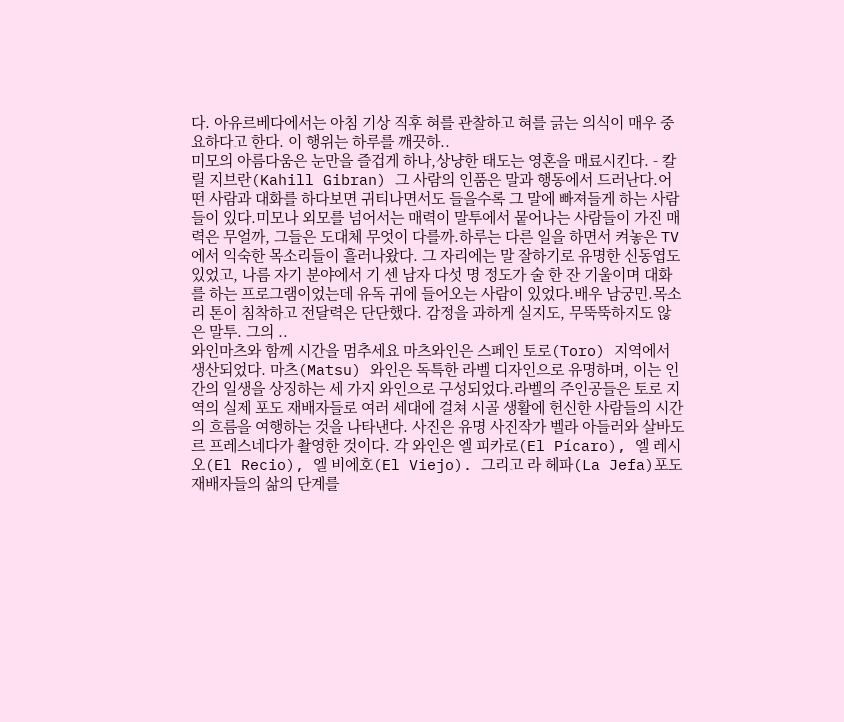다. 아유르베다에서는 아침 기상 직후 혀를 관찰하고 혀를 긁는 의식이 매우 중요하다고 한다. 이 행위는 하루를 깨끗하..
미모의 아름다움은 눈만을 즐겁게 하나,상냥한 태도는 영혼을 매료시킨다. - 칼릴 지브란(Kahill Gibran) 그 사람의 인품은 말과 행동에서 드러난다.어떤 사람과 대화를 하다보면 귀티나면서도 들을수록 그 말에 빠져들게 하는 사람들이 있다.미모나 외모를 넘어서는 매력이 말투에서 뭍어나는 사람들이 가진 매력은 무얼까, 그들은 도대체 무엇이 다를까.하루는 다른 일을 하면서 켜놓은 TV에서 익숙한 목소리들이 흘러나왔다. 그 자리에는 말 잘하기로 유명한 신동엽도 있었고, 나름 자기 분야에서 기 센 남자 다섯 명 정도가 술 한 잔 기울이며 대화를 하는 프로그램이었는데 유독 귀에 들어오는 사람이 있었다.배우 남궁민.목소리 톤이 침착하고 전달력은 단단했다. 감정을 과하게 실지도, 무뚝뚝하지도 않은 말투. 그의 ..
와인마츠와 함께 시간을 멈추세요 마츠와인은 스페인 토로(Toro) 지역에서 생산되었다. 마츠(Matsu) 와인은 독특한 라벨 디자인으로 유명하며, 이는 인간의 일생을 상징하는 세 가지 와인으로 구성되었다.라벨의 주인공들은 토로 지역의 실제 포도 재배자들로 여러 세대에 걸쳐 시골 생활에 헌신한 사람들의 시간의 흐름을 여행하는 것을 나타낸다. 사진은 유명 사진작가 벨라 아들러와 살바도르 프레스네다가 촬영한 것이다. 각 와인은 엘 피카로(El Pícaro), 엘 레시오(El Recio), 엘 비에호(El Viejo). 그리고 라 헤파(La Jefa)포도 재배자들의 삶의 단계를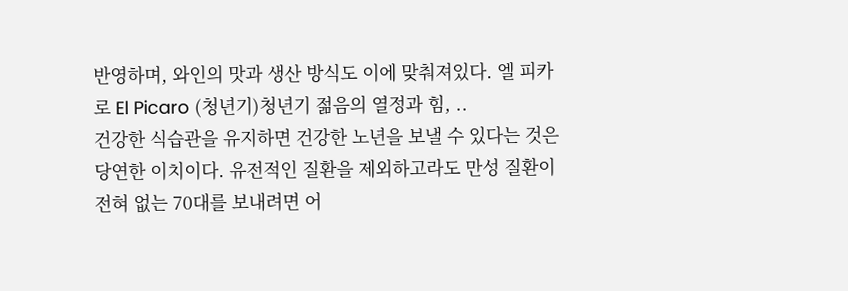반영하며, 와인의 맛과 생산 방식도 이에 맞춰져있다. 엘 피카로 El Picaro (청년기)청년기 젊음의 열정과 힘, ..
건강한 식습관을 유지하면 건강한 노년을 보낼 수 있다는 것은 당연한 이치이다. 유전적인 질환을 제외하고라도 만성 질환이 전혀 없는 70대를 보내려면 어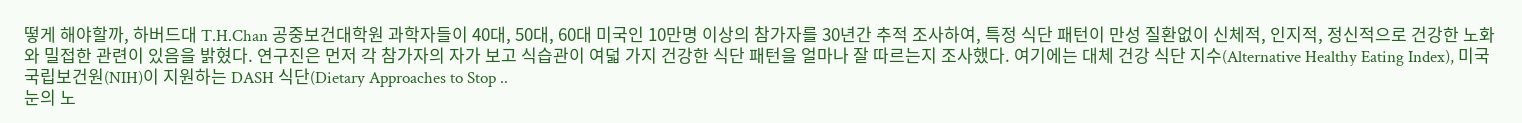떻게 해야할까, 하버드대 T.H.Chan 공중보건대학원 과학자들이 40대, 50대, 60대 미국인 10만명 이상의 참가자를 30년간 추적 조사하여, 특정 식단 패턴이 만성 질환없이 신체적, 인지적, 정신적으로 건강한 노화와 밀접한 관련이 있음을 밝혔다. 연구진은 먼저 각 참가자의 자가 보고 식습관이 여덟 가지 건강한 식단 패턴을 얼마나 잘 따르는지 조사했다. 여기에는 대체 건강 식단 지수(Alternative Healthy Eating Index), 미국 국립보건원(NIH)이 지원하는 DASH 식단(Dietary Approaches to Stop ..
눈의 노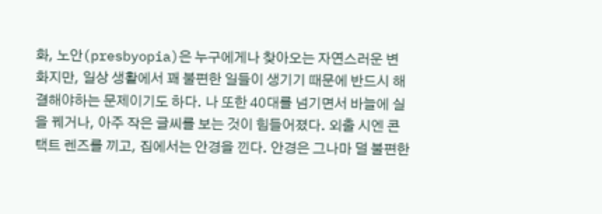화, 노안(presbyopia)은 누구에게나 찾아오는 자연스러운 변화지만, 일상 생활에서 꽤 불편한 일들이 생기기 때문에 반드시 해결해야하는 문제이기도 하다. 나 또한 40대를 넘기면서 바늘에 실을 꿰거나, 아주 작은 글씨를 보는 것이 힘들어졌다. 외출 시엔 콘택트 렌즈를 끼고, 집에서는 안경을 낀다. 안경은 그나마 덜 불편한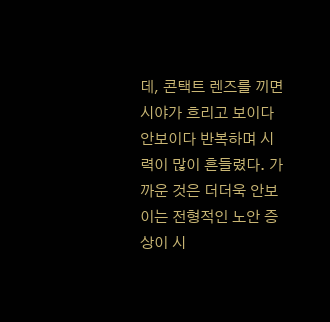데, 콘택트 렌즈를 끼면 시야가 흐리고 보이다 안보이다 반복하며 시력이 많이 흔들렸다. 가까운 것은 더더욱 안보이는 전형적인 노안 증상이 시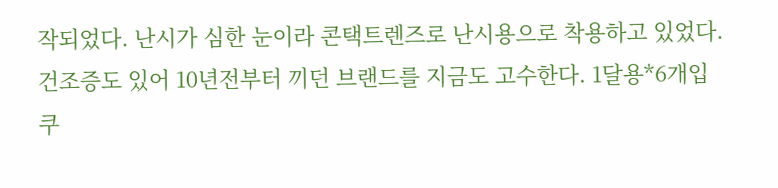작되었다. 난시가 심한 눈이라 콘택트렌즈로 난시용으로 착용하고 있었다. 건조증도 있어 10년전부터 끼던 브랜드를 지금도 고수한다. 1달용*6개입 쿠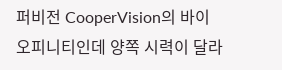퍼비전 CooperVision의 바이오피니티인데 양쪽 시력이 달라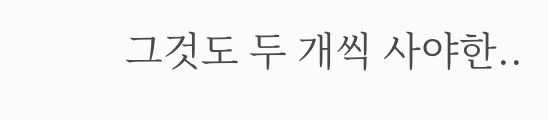그것도 두 개씩 사야한..